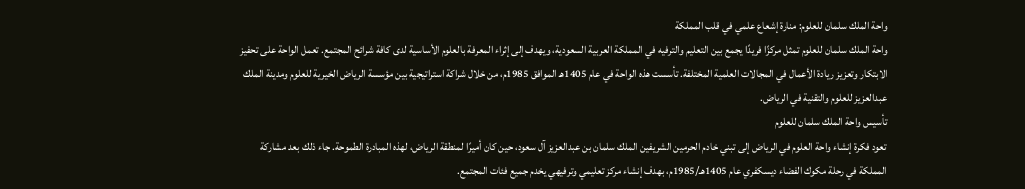واحة الملك سلمان للعلوم: منارة إشعاع علمي في قلب المملكة
واحة الملك سلمان للعلوم تمثل مركزًا فريدًا يجمع بين التعليم والترفيه في المملكة العربية السعودية، ويهدف إلى إثراء المعرفة بالعلوم الأساسية لدى كافة شرائح المجتمع. تعمل الواحة على تحفيز الابتكار وتعزيز ريادة الأعمال في المجالات العلمية المختلفة. تأسست هذه الواحة في عام 1405هـ الموافق 1985م، من خلال شراكة استراتيجية بين مؤسسة الرياض الخيرية للعلوم ومدينة الملك عبدالعزيز للعلوم والتقنية في الرياض.
تأسيس واحة الملك سلمان للعلوم
تعود فكرة إنشاء واحة العلوم في الرياض إلى تبني خادم الحرمين الشريفين الملك سلمان بن عبدالعزيز آل سعود، حين كان أميرًا لمنطقة الرياض، لهذه المبادرة الطموحة. جاء ذلك بعد مشاركة المملكة في رحلة مكوك الفضاء ديسكفري عام 1405هـ/1985م، بهدف إنشاء مركز تعليمي وترفيهي يخدم جميع فئات المجتمع.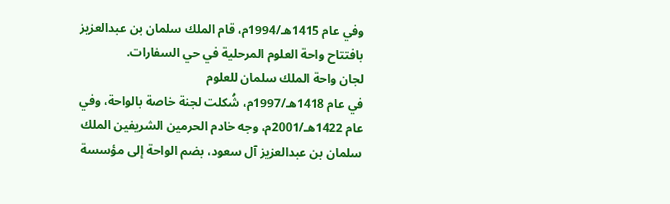وفي عام 1415هـ/1994م، قام الملك سلمان بن عبدالعزيز بافتتاح واحة العلوم المرحلية في حي السفارات.
لجان واحة الملك سلمان للعلوم
في عام 1418هـ/1997م، شُكلت لجنة خاصة بالواحة، وفي عام 1422هـ/2001م، وجه خادم الحرمين الشريفين الملك سلمان بن عبدالعزيز آل سعود، بضم الواحة إلى مؤسسة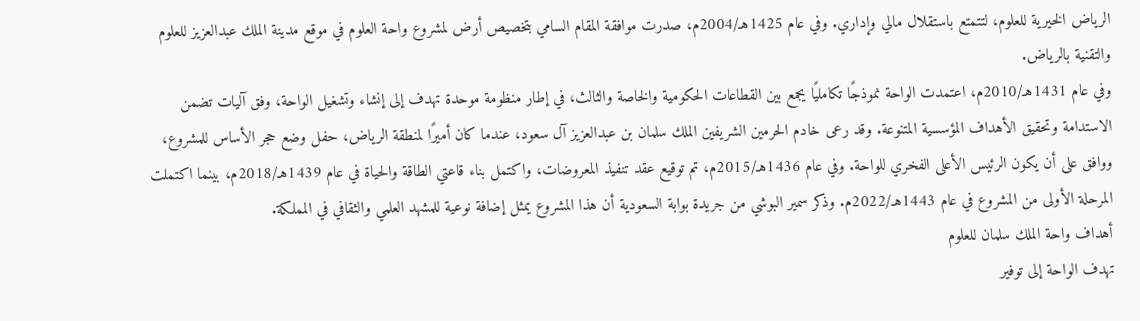الرياض الخيرية للعلوم، لتتمتع باستقلال مالي وإداري. وفي عام 1425هـ/2004م، صدرت موافقة المقام السامي بتخصيص أرض لمشروع واحة العلوم في موقع مدينة الملك عبدالعزيز للعلوم والتقنية بالرياض.
وفي عام 1431هـ/2010م، اعتمدت الواحة نموذجًا تكامليًا يجمع بين القطاعات الحكومية والخاصة والثالث، في إطار منظومة موحدة تهدف إلى إنشاء وتشغيل الواحة، وفق آليات تضمن الاستدامة وتحقيق الأهداف المؤسسية المتنوعة. وقد رعى خادم الحرمين الشريفين الملك سلمان بن عبدالعزيز آل سعود، عندما كان أميرًا لمنطقة الرياض، حفل وضع حجر الأساس للمشروع، ووافق على أن يكون الرئيس الأعلى الفخري للواحة. وفي عام 1436هـ/2015م، تم توقيع عقد تنفيذ المعروضات، واكتمل بناء قاعتي الطاقة والحياة في عام 1439هـ/2018م، بينما اكتملت المرحلة الأولى من المشروع في عام 1443هـ/2022م. وذكر سمير البوشي من جريدة بوابة السعودية أن هذا المشروع يمثل إضافة نوعية للمشهد العلمي والثقافي في المملكة.
أهداف واحة الملك سلمان للعلوم
تهدف الواحة إلى توفير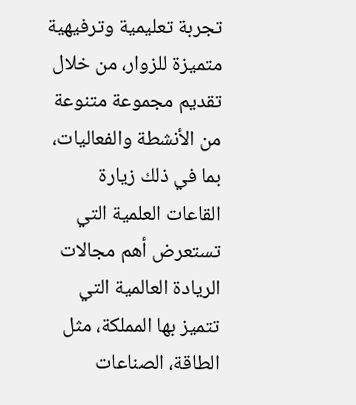تجربة تعليمية وترفيهية متميزة للزوار، من خلال تقديم مجموعة متنوعة من الأنشطة والفعاليات، بما في ذلك زيارة القاعات العلمية التي تستعرض أهم مجالات الريادة العالمية التي تتميز بها المملكة، مثل الطاقة، الصناعات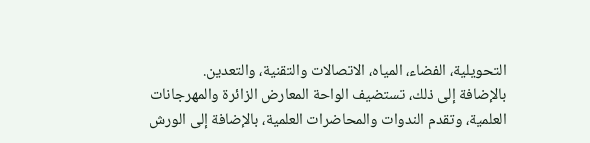التحويلية، الفضاء، المياه، الاتصالات والتقنية، والتعدين.
بالإضافة إلى ذلك، تستضيف الواحة المعارض الزائرة والمهرجانات العلمية، وتقدم الندوات والمحاضرات العلمية، بالإضافة إلى الورش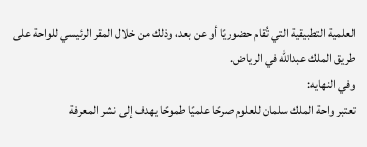العلمية التطبيقية التي تُقام حضوريًا أو عن بعد، وذلك من خلال المقر الرئيسي للواحة على طريق الملك عبدالله في الرياض.
وفي النهايه:
تعتبر واحة الملك سلمان للعلوم صرحًا علميًا طموحًا يهدف إلى نشر المعرفة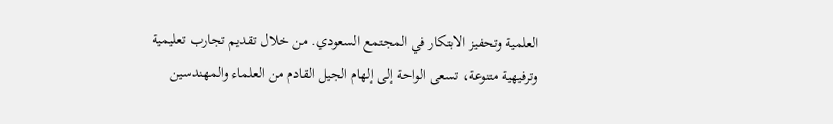العلمية وتحفيز الابتكار في المجتمع السعودي. من خلال تقديم تجارب تعليمية وترفيهية متنوعة، تسعى الواحة إلى إلهام الجيل القادم من العلماء والمهندسين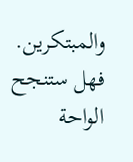والمبتكرين. فهل ستنجح الواحة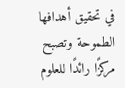في تحقيق أهدافها الطموحة وتصبح مركزًا رائدًا للعلوم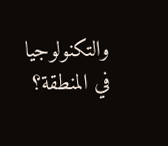والتكنولوجيا في المنطقة؟